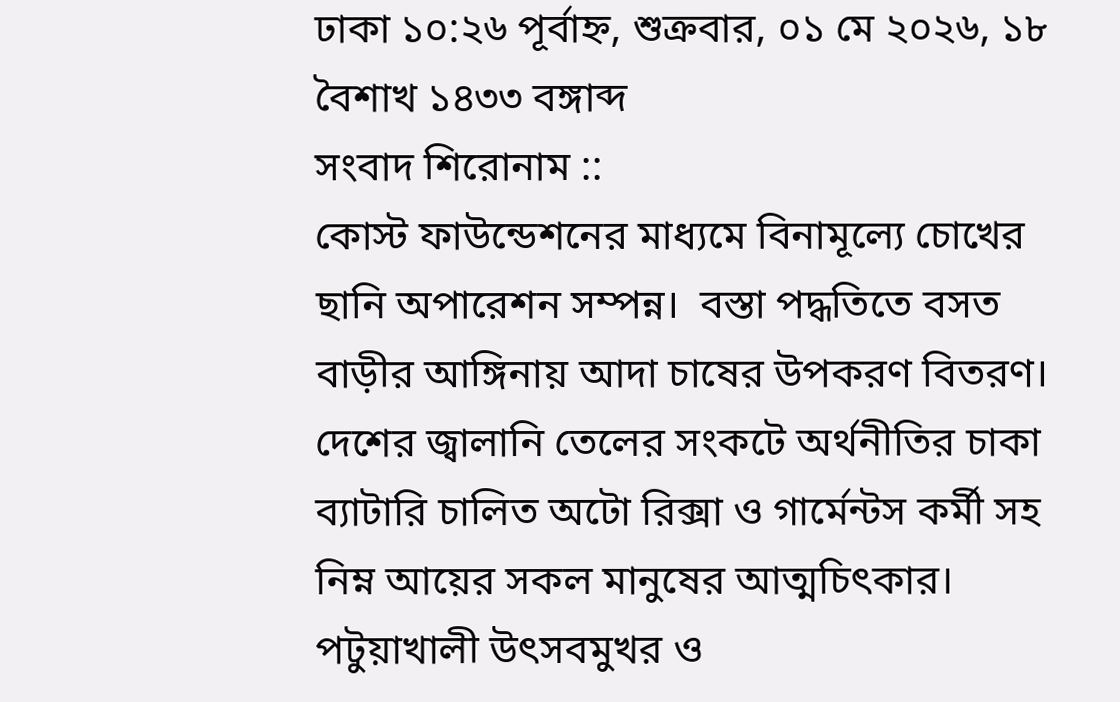ঢাকা ১০:২৬ পূর্বাহ্ন, শুক্রবার, ০১ মে ২০২৬, ১৮ বৈশাখ ১৪৩৩ বঙ্গাব্দ
সংবাদ শিরোনাম ::
কোস্ট ফাউন্ডেশনের মাধ্যমে বিনামূল্যে চোখের ছানি অপারেশন সম্পন্ন।  বস্তা পদ্ধতিতে বসত বাড়ীর আঙ্গিনায় আদা চাষের উপকরণ বিতরণ।  দেশের জ্বালানি তেলের সংকটে অর্থনীতির চাকা ব্যাটারি চালিত অটো রিক্সা ও গার্মেন্টস কর্মী সহ নিম্ন আয়ের সকল মানুষের আত্মচিৎকার। পটুয়াখালী উৎসবমুখর ও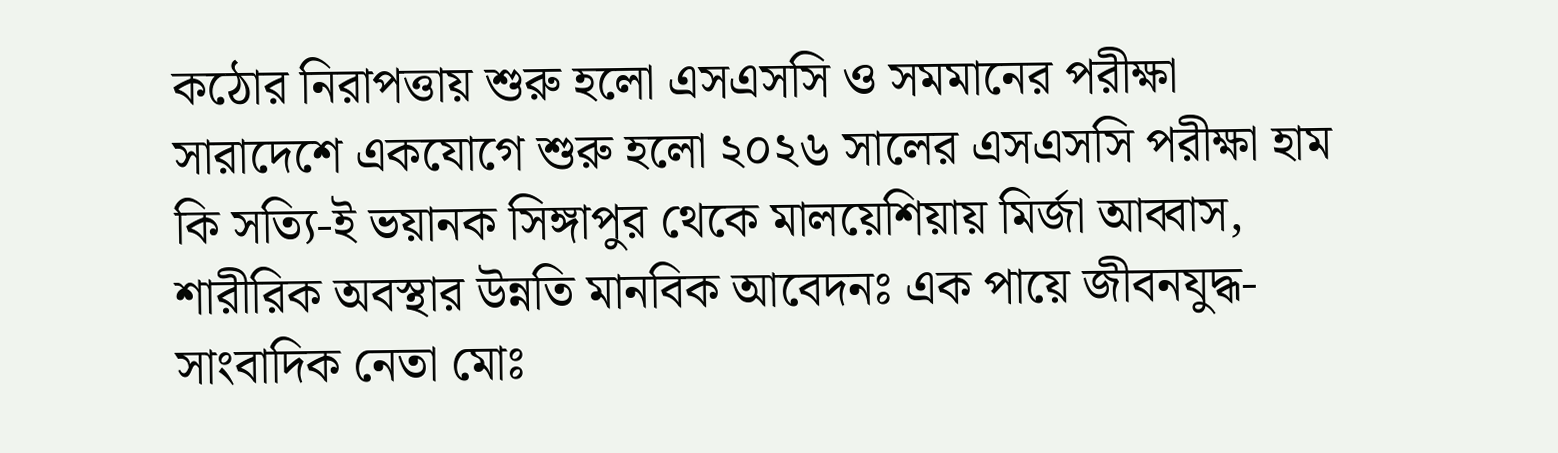কঠোর নিরাপত্তায় শুরু হলো এসএসসি ও সমমানের পরীক্ষা সারাদেশে একযোগে শুরু হলো ২০২৬ সালের এসএসসি পরীক্ষা হাম কি সত্যি-ই ভয়ানক সিঙ্গাপুর থেকে মালয়েশিয়ায় মির্জা আব্বাস, শারীরিক অবস্থার উন্নতি মানবিক আবেদনঃ এক পায়ে জীবনযুদ্ধ- সাংবাদিক নেতা মোঃ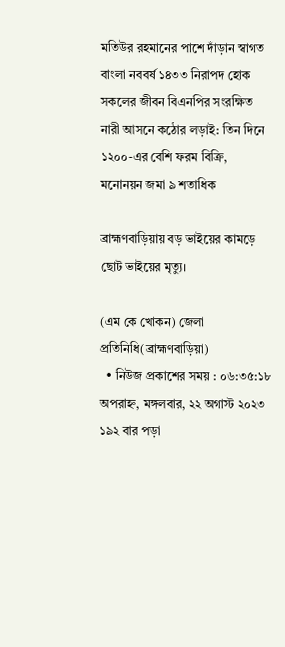মতিউর রহমানের পাশে দাঁড়ান স্বাগত বাংলা নববর্ষ ১৪৩৩ নিরাপদ হোক সকলের জীবন বিএনপির সংরক্ষিত নারী আসনে কঠোর লড়াই: তিন দিনে ১২০০-এর বেশি ফরম বিক্রি, মনোনয়ন জমা ৯ শতাধিক

ব্রাহ্মণবাড়িয়ায় বড় ভাইয়ের কামড়ে ছোট ভাইয়ের মৃত্যু।

(এম কে খোকন) জেলা প্রতিনিধি(ব্রাহ্মণবাড়িয়া)
  • নিউজ প্রকাশের সময় : ০৬:৩৫:১৮ অপরাহ্ন, মঙ্গলবার, ২২ অগাস্ট ২০২৩ ১৯২ বার পড়া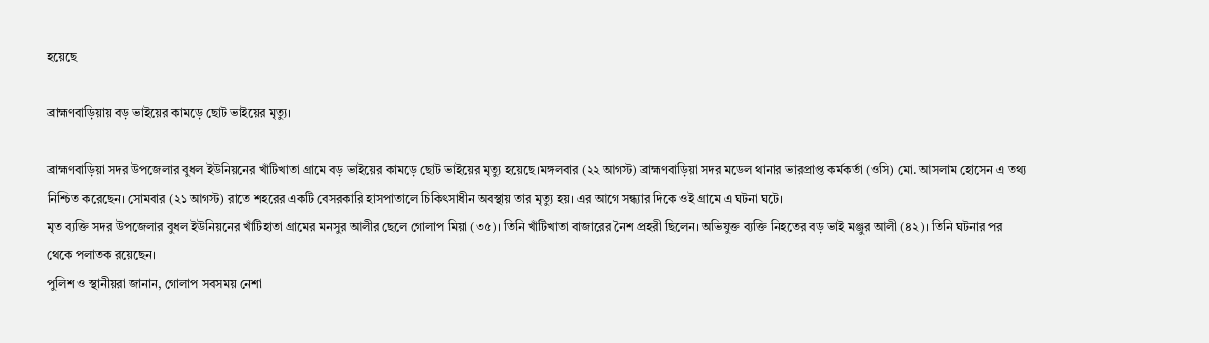হয়েছে

ব্রাহ্মণবাড়িয়ায় বড় ভাইয়ের কামড়ে ছোট ভাইয়ের মৃত্যু।

ব্রাহ্মণবাড়িয়া সদর উপজেলার বুধল ইউনিয়নের খাঁটিখাতা গ্রামে বড় ভাইয়ের কামড়ে ছোট ভাইয়ের মৃত্যু হয়েছে।মঙ্গলবার (২২ আগস্ট) ব্রাহ্মণবাড়িয়া সদর মডেল থানার ভারপ্রাপ্ত কর্মকর্তা (ওসি) মো. আসলাম হোসেন এ তথ্য নিশ্চিত করেছেন। সোমবার (২১ আগস্ট) রাতে শহরের একটি বেসরকারি হাসপাতালে চিকিৎসাধীন অবস্থায় তার মৃত্যু হয়। এর আগে সন্ধ্যার দিকে ওই গ্রামে এ ঘটনা ঘটে।
মৃত ব্যক্তি সদর উপজেলার বুধল ইউনিয়নের খাঁটিহাতা গ্রামের মনসুর আলীর ছেলে গোলাপ মিয়া (৩৫)। তিনি খাঁটিখাতা বাজারের নৈশ প্রহরী ছিলেন। অভিযুক্ত ব্যক্তি নিহতের বড় ভাই মঞ্জুর আলী (৪২)। তিনি ঘটনার পর থেকে পলাতক রয়েছেন।
পুলিশ ও স্থানীয়রা জানান, গোলাপ সবসময় নেশা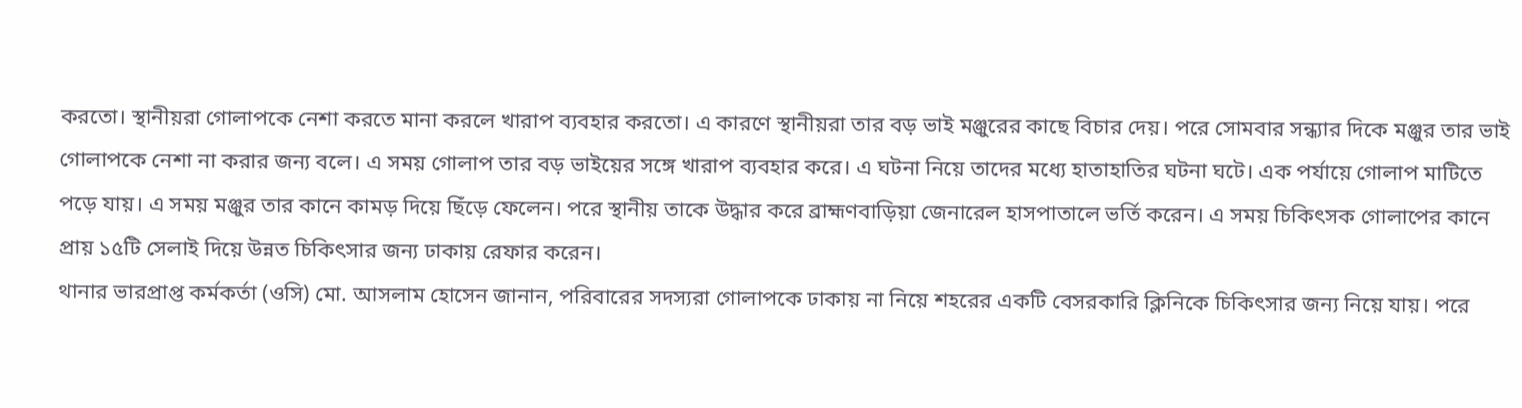করতো। স্থানীয়রা গোলাপকে নেশা করতে মানা করলে খারাপ ব্যবহার করতো। এ কারণে স্থানীয়রা তার বড় ভাই মঞ্জুরের কাছে বিচার দেয়। পরে সোমবার সন্ধ্যার দিকে মঞ্জুর তার ভাই গোলাপকে নেশা না করার জন্য বলে। এ সময় গোলাপ তার বড় ভাইয়ের সঙ্গে খারাপ ব্যবহার করে। এ ঘটনা নিয়ে তাদের মধ্যে হাতাহাতির ঘটনা ঘটে। এক পর্যায়ে গোলাপ মাটিতে পড়ে যায়। এ সময় মঞ্জুর তার কানে কামড় দিয়ে ছিঁড়ে ফেলেন। পরে স্থানীয় তাকে উদ্ধার করে ব্রাহ্মণবাড়িয়া জেনারেল হাসপাতালে ভর্তি করেন। এ সময় চিকিৎসক গোলাপের কানে প্রায় ১৫টি সেলাই দিয়ে উন্নত চিকিৎসার জন্য ঢাকায় রেফার করেন।
থানার ভারপ্রাপ্ত কর্মকর্তা (ওসি) মো. আসলাম হোসেন জানান, পরিবারের সদস্যরা গোলাপকে ঢাকায় না নিয়ে শহরের একটি বেসরকারি ক্লিনিকে চিকিৎসার জন্য নিয়ে যায়। পরে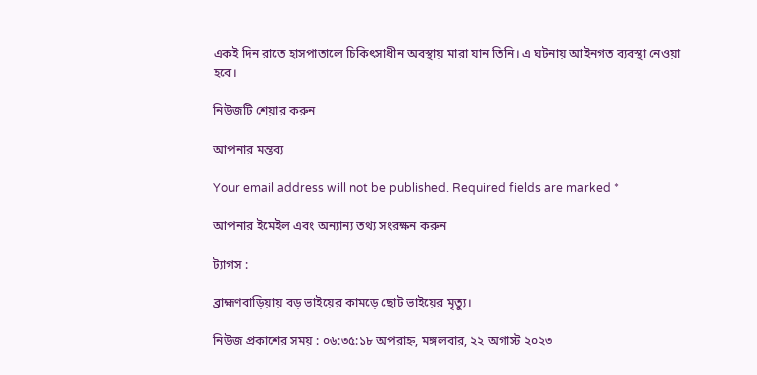একই দিন রাতে হাসপাতালে চিকিৎসাধীন অবস্থায় মারা যান তিনি। এ ঘটনায় আইনগত ব্যবস্থা নেওয়া হবে।

নিউজটি শেয়ার করুন

আপনার মন্তব্য

Your email address will not be published. Required fields are marked *

আপনার ইমেইল এবং অন্যান্য তথ্য সংরক্ষন করুন

ট্যাগস :

ব্রাহ্মণবাড়িয়ায় বড় ভাইয়ের কামড়ে ছোট ভাইয়ের মৃত্যু।

নিউজ প্রকাশের সময় : ০৬:৩৫:১৮ অপরাহ্ন, মঙ্গলবার, ২২ অগাস্ট ২০২৩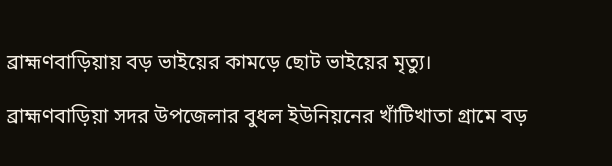ব্রাহ্মণবাড়িয়ায় বড় ভাইয়ের কামড়ে ছোট ভাইয়ের মৃত্যু।

ব্রাহ্মণবাড়িয়া সদর উপজেলার বুধল ইউনিয়নের খাঁটিখাতা গ্রামে বড়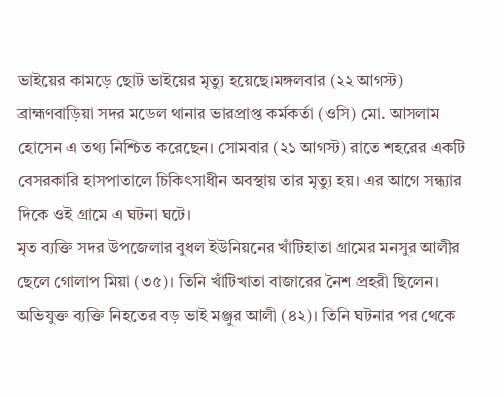ভাইয়ের কামড়ে ছোট ভাইয়ের মৃত্যু হয়েছে।মঙ্গলবার (২২ আগস্ট) ব্রাহ্মণবাড়িয়া সদর মডেল থানার ভারপ্রাপ্ত কর্মকর্তা (ওসি) মো. আসলাম হোসেন এ তথ্য নিশ্চিত করেছেন। সোমবার (২১ আগস্ট) রাতে শহরের একটি বেসরকারি হাসপাতালে চিকিৎসাধীন অবস্থায় তার মৃত্যু হয়। এর আগে সন্ধ্যার দিকে ওই গ্রামে এ ঘটনা ঘটে।
মৃত ব্যক্তি সদর উপজেলার বুধল ইউনিয়নের খাঁটিহাতা গ্রামের মনসুর আলীর ছেলে গোলাপ মিয়া (৩৫)। তিনি খাঁটিখাতা বাজারের নৈশ প্রহরী ছিলেন। অভিযুক্ত ব্যক্তি নিহতের বড় ভাই মঞ্জুর আলী (৪২)। তিনি ঘটনার পর থেকে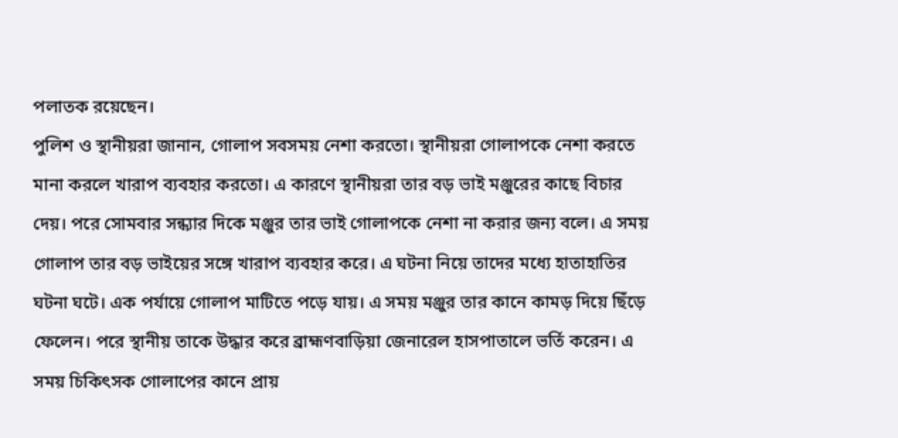পলাতক রয়েছেন।
পুলিশ ও স্থানীয়রা জানান, গোলাপ সবসময় নেশা করতো। স্থানীয়রা গোলাপকে নেশা করতে মানা করলে খারাপ ব্যবহার করতো। এ কারণে স্থানীয়রা তার বড় ভাই মঞ্জুরের কাছে বিচার দেয়। পরে সোমবার সন্ধ্যার দিকে মঞ্জুর তার ভাই গোলাপকে নেশা না করার জন্য বলে। এ সময় গোলাপ তার বড় ভাইয়ের সঙ্গে খারাপ ব্যবহার করে। এ ঘটনা নিয়ে তাদের মধ্যে হাতাহাতির ঘটনা ঘটে। এক পর্যায়ে গোলাপ মাটিতে পড়ে যায়। এ সময় মঞ্জুর তার কানে কামড় দিয়ে ছিঁড়ে ফেলেন। পরে স্থানীয় তাকে উদ্ধার করে ব্রাহ্মণবাড়িয়া জেনারেল হাসপাতালে ভর্তি করেন। এ সময় চিকিৎসক গোলাপের কানে প্রায়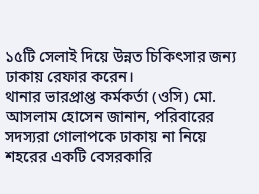১৫টি সেলাই দিয়ে উন্নত চিকিৎসার জন্য ঢাকায় রেফার করেন।
থানার ভারপ্রাপ্ত কর্মকর্তা (ওসি) মো. আসলাম হোসেন জানান, পরিবারের সদস্যরা গোলাপকে ঢাকায় না নিয়ে শহরের একটি বেসরকারি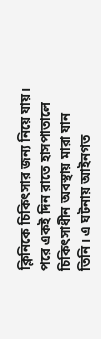ক্লিনিকে চিকিৎসার জন্য নিয়ে যায়। পরে একই দিন রাতে হাসপাতালে চিকিৎসাধীন অবস্থায় মারা যান তিনি। এ ঘটনায় আইনগত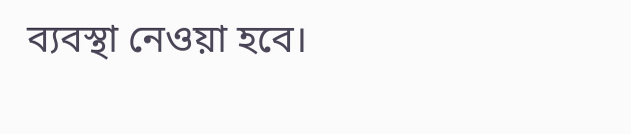ব্যবস্থা নেওয়া হবে।